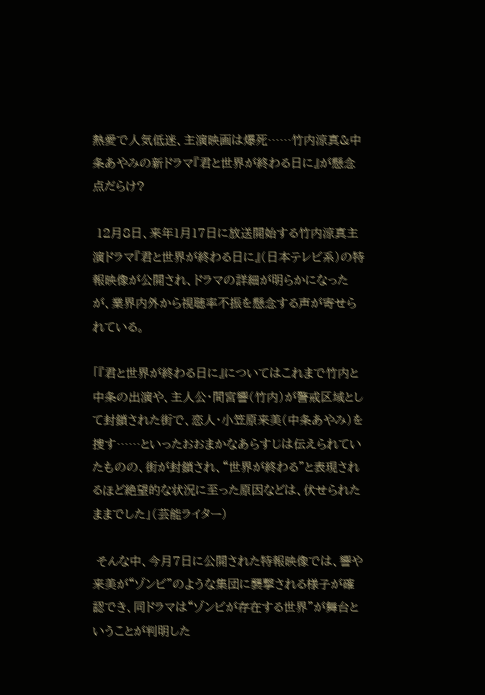熱愛で人気低迷、主演映画は爆死……竹内涼真&中条あやみの新ドラマ『君と世界が終わる日に』が懸念点だらけ?

 12月8日、来年1月17日に放送開始する竹内涼真主演ドラマ『君と世界が終わる日に』(日本テレビ系)の特報映像が公開され、ドラマの詳細が明らかになったが、業界内外から視聴率不振を懸念する声が寄せられている。

「『君と世界が終わる日に』についてはこれまで竹内と中条の出演や、主人公・間宮響(竹内)が警戒区域として封鎖された街で、恋人・小笠原来美(中条あやみ)を捜す……といったおおまかなあらすじは伝えられていたものの、街が封鎖され、“世界が終わる”と表現されるほど絶望的な状況に至った原因などは、伏せられたままでした」(芸能ライター)

 そんな中、今月7日に公開された特報映像では、響や来美が“ゾンビ”のような集団に襲撃される様子が確認でき、同ドラマは“ゾンビが存在する世界”が舞台ということが判明した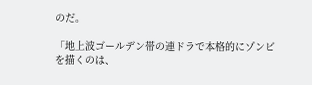のだ。

「地上波ゴールデン帯の連ドラで本格的にゾンビを描くのは、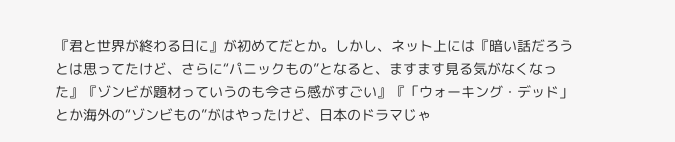『君と世界が終わる日に』が初めてだとか。しかし、ネット上には『暗い話だろうとは思ってたけど、さらに“パニックもの”となると、ますます見る気がなくなった』『ゾンビが題材っていうのも今さら感がすごい』『「ウォーキング・デッド」とか海外の“ゾンビもの”がはやったけど、日本のドラマじゃ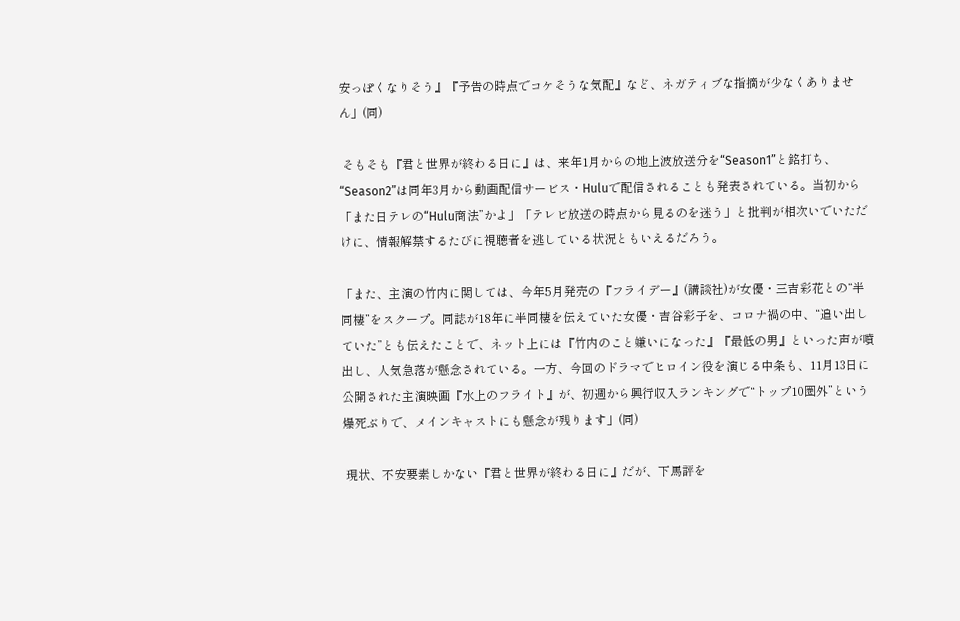安っぽくなりそう』『予告の時点でコケそうな気配』など、ネガティブな指摘が少なくありません」(同)

 そもそも『君と世界が終わる日に』は、来年1月からの地上波放送分を“Season1”と銘打ち、“Season2”は同年3月から動画配信サービス・Huluで配信されることも発表されている。当初から「また日テレの“Hulu商法”かよ」「テレビ放送の時点から見るのを迷う」と批判が相次いでいただけに、情報解禁するたびに視聴者を逃している状況ともいえるだろう。

「また、主演の竹内に関しては、今年5月発売の『フライデー』(講談社)が女優・三吉彩花との“半同棲”をスクープ。同誌が18年に半同棲を伝えていた女優・吉谷彩子を、コロナ禍の中、“追い出していた”とも伝えたことで、ネット上には『竹内のこと嫌いになった』『最低の男』といった声が噴出し、人気急落が懸念されている。一方、今回のドラマでヒロイン役を演じる中条も、11月13日に公開された主演映画『水上のフライト』が、初週から興行収入ランキングで“トップ10圏外”という爆死ぶりで、メインキャストにも懸念が残ります」(同)

 現状、不安要素しかない『君と世界が終わる日に』だが、下馬評を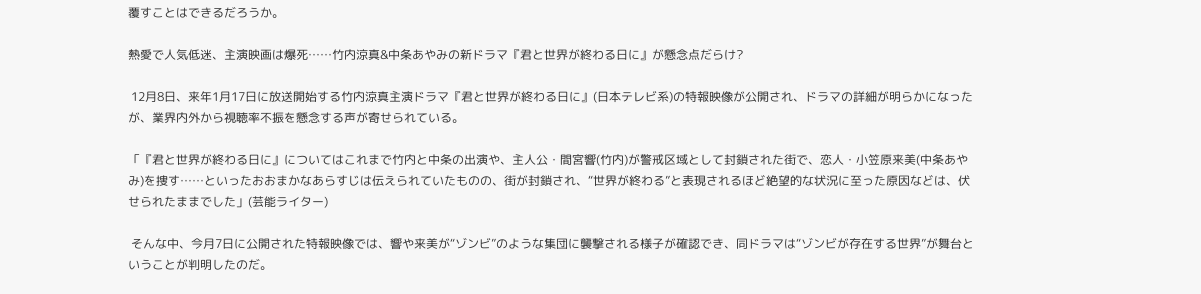覆すことはできるだろうか。

熱愛で人気低迷、主演映画は爆死……竹内涼真&中条あやみの新ドラマ『君と世界が終わる日に』が懸念点だらけ?

 12月8日、来年1月17日に放送開始する竹内涼真主演ドラマ『君と世界が終わる日に』(日本テレビ系)の特報映像が公開され、ドラマの詳細が明らかになったが、業界内外から視聴率不振を懸念する声が寄せられている。

「『君と世界が終わる日に』についてはこれまで竹内と中条の出演や、主人公・間宮響(竹内)が警戒区域として封鎖された街で、恋人・小笠原来美(中条あやみ)を捜す……といったおおまかなあらすじは伝えられていたものの、街が封鎖され、“世界が終わる”と表現されるほど絶望的な状況に至った原因などは、伏せられたままでした」(芸能ライター)

 そんな中、今月7日に公開された特報映像では、響や来美が“ゾンビ”のような集団に襲撃される様子が確認でき、同ドラマは“ゾンビが存在する世界”が舞台ということが判明したのだ。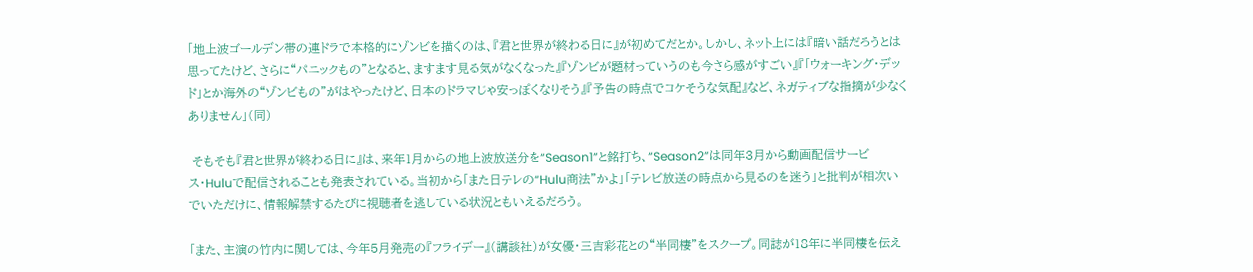「地上波ゴールデン帯の連ドラで本格的にゾンビを描くのは、『君と世界が終わる日に』が初めてだとか。しかし、ネット上には『暗い話だろうとは思ってたけど、さらに“パニックもの”となると、ますます見る気がなくなった』『ゾンビが題材っていうのも今さら感がすごい』『「ウォーキング・デッド」とか海外の“ゾンビもの”がはやったけど、日本のドラマじゃ安っぽくなりそう』『予告の時点でコケそうな気配』など、ネガティブな指摘が少なくありません」(同)

 そもそも『君と世界が終わる日に』は、来年1月からの地上波放送分を“Season1”と銘打ち、“Season2”は同年3月から動画配信サービス・Huluで配信されることも発表されている。当初から「また日テレの“Hulu商法”かよ」「テレビ放送の時点から見るのを迷う」と批判が相次いでいただけに、情報解禁するたびに視聴者を逃している状況ともいえるだろう。

「また、主演の竹内に関しては、今年5月発売の『フライデー』(講談社)が女優・三吉彩花との“半同棲”をスクープ。同誌が18年に半同棲を伝え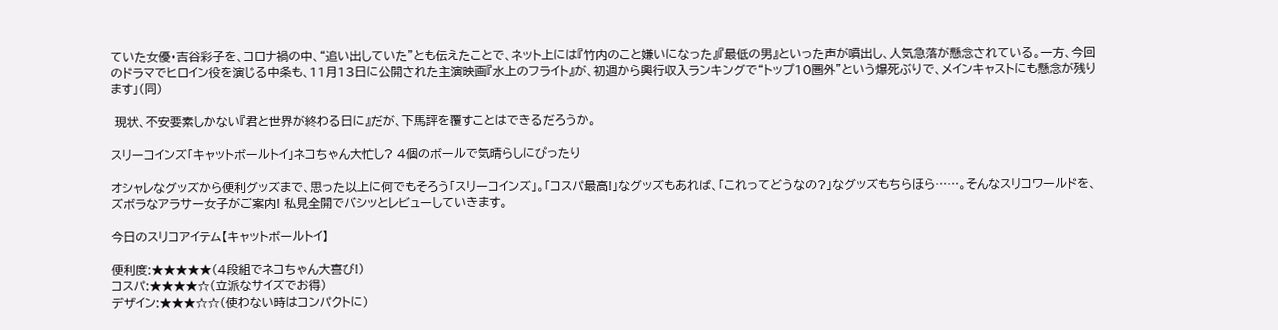ていた女優・吉谷彩子を、コロナ禍の中、“追い出していた”とも伝えたことで、ネット上には『竹内のこと嫌いになった』『最低の男』といった声が噴出し、人気急落が懸念されている。一方、今回のドラマでヒロイン役を演じる中条も、11月13日に公開された主演映画『水上のフライト』が、初週から興行収入ランキングで“トップ10圏外”という爆死ぶりで、メインキャストにも懸念が残ります」(同)

 現状、不安要素しかない『君と世界が終わる日に』だが、下馬評を覆すことはできるだろうか。

スリーコインズ「キャットボールトイ」ネコちゃん大忙し? 4個のボールで気晴らしにぴったり

オシャレなグッズから便利グッズまで、思った以上に何でもそろう「スリーコインズ」。「コスパ最高!」なグッズもあれば、「これってどうなの?」なグッズもちらほら……。そんなスリコワールドを、ズボラなアラサー女子がご案内! 私見全開でバシッとレビューしていきます。

今日のスリコアイテム【キャットボールトイ】

便利度:★★★★★(4段組でネコちゃん大喜び!)
コスパ:★★★★☆(立派なサイズでお得)
デザイン:★★★☆☆(使わない時はコンパクトに)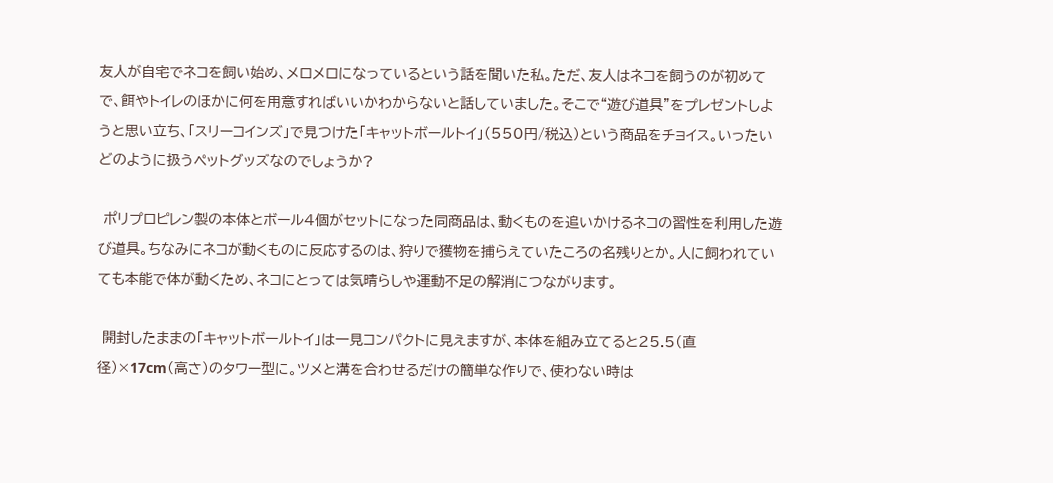友人が自宅でネコを飼い始め、メロメロになっているという話を聞いた私。ただ、友人はネコを飼うのが初めてで、餌やトイレのほかに何を用意すればいいかわからないと話していました。そこで“遊び道具”をプレゼントしようと思い立ち、「スリーコインズ」で見つけた「キャットボールトイ」(550円/税込)という商品をチョイス。いったいどのように扱うペットグッズなのでしょうか?

 ポリプロピレン製の本体とボール4個がセットになった同商品は、動くものを追いかけるネコの習性を利用した遊び道具。ちなみにネコが動くものに反応するのは、狩りで獲物を捕らえていたころの名残りとか。人に飼われていても本能で体が動くため、ネコにとっては気晴らしや運動不足の解消につながります。

 開封したままの「キャットボールトイ」は一見コンパクトに見えますが、本体を組み立てると25.5(直径)×17cm(高さ)のタワー型に。ツメと溝を合わせるだけの簡単な作りで、使わない時は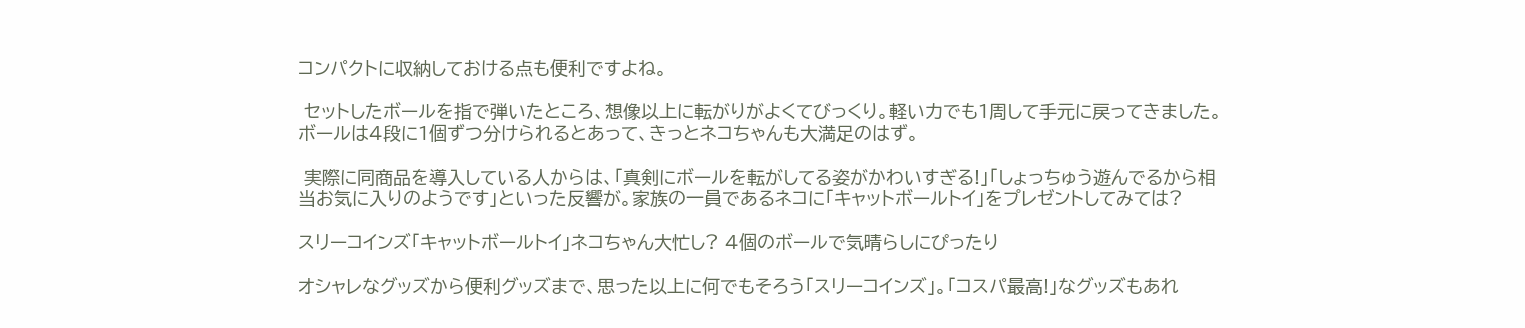コンパクトに収納しておける点も便利ですよね。

 セットしたボールを指で弾いたところ、想像以上に転がりがよくてびっくり。軽い力でも1周して手元に戻ってきました。ボールは4段に1個ずつ分けられるとあって、きっとネコちゃんも大満足のはず。

 実際に同商品を導入している人からは、「真剣にボールを転がしてる姿がかわいすぎる!」「しょっちゅう遊んでるから相当お気に入りのようです」といった反響が。家族の一員であるネコに「キャットボールトイ」をプレゼントしてみては?

スリーコインズ「キャットボールトイ」ネコちゃん大忙し? 4個のボールで気晴らしにぴったり

オシャレなグッズから便利グッズまで、思った以上に何でもそろう「スリーコインズ」。「コスパ最高!」なグッズもあれ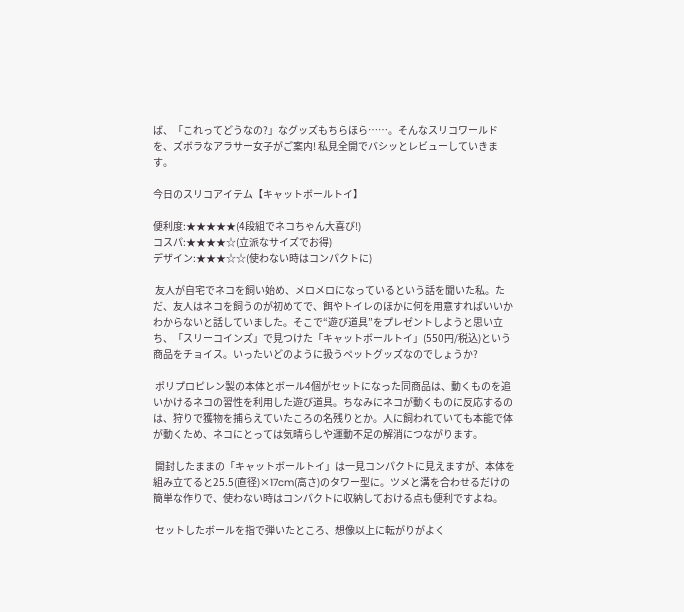ば、「これってどうなの?」なグッズもちらほら……。そんなスリコワールドを、ズボラなアラサー女子がご案内! 私見全開でバシッとレビューしていきます。

今日のスリコアイテム【キャットボールトイ】

便利度:★★★★★(4段組でネコちゃん大喜び!)
コスパ:★★★★☆(立派なサイズでお得)
デザイン:★★★☆☆(使わない時はコンパクトに)

 友人が自宅でネコを飼い始め、メロメロになっているという話を聞いた私。ただ、友人はネコを飼うのが初めてで、餌やトイレのほかに何を用意すればいいかわからないと話していました。そこで“遊び道具”をプレゼントしようと思い立ち、「スリーコインズ」で見つけた「キャットボールトイ」(550円/税込)という商品をチョイス。いったいどのように扱うペットグッズなのでしょうか?

 ポリプロピレン製の本体とボール4個がセットになった同商品は、動くものを追いかけるネコの習性を利用した遊び道具。ちなみにネコが動くものに反応するのは、狩りで獲物を捕らえていたころの名残りとか。人に飼われていても本能で体が動くため、ネコにとっては気晴らしや運動不足の解消につながります。

 開封したままの「キャットボールトイ」は一見コンパクトに見えますが、本体を組み立てると25.5(直径)×17cm(高さ)のタワー型に。ツメと溝を合わせるだけの簡単な作りで、使わない時はコンパクトに収納しておける点も便利ですよね。

 セットしたボールを指で弾いたところ、想像以上に転がりがよく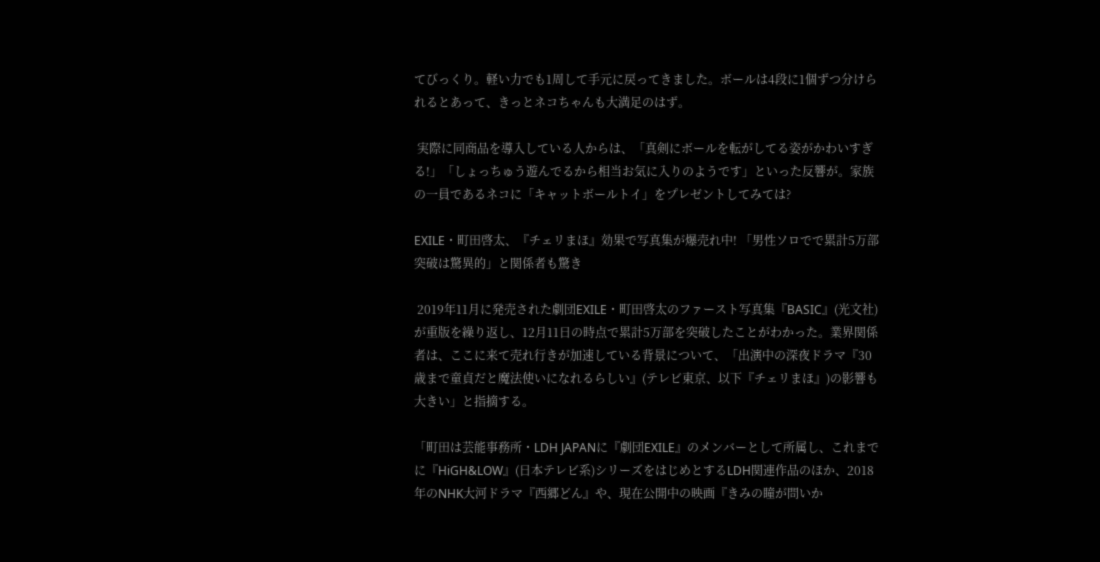てびっくり。軽い力でも1周して手元に戻ってきました。ボールは4段に1個ずつ分けられるとあって、きっとネコちゃんも大満足のはず。

 実際に同商品を導入している人からは、「真剣にボールを転がしてる姿がかわいすぎる!」「しょっちゅう遊んでるから相当お気に入りのようです」といった反響が。家族の一員であるネコに「キャットボールトイ」をプレゼントしてみては?

EXILE・町田啓太、『チェリまほ』効果で写真集が爆売れ中! 「男性ソロでで累計5万部突破は驚異的」と関係者も驚き

 2019年11月に発売された劇団EXILE・町田啓太のファースト写真集『BASIC』(光文社)が重版を繰り返し、12月11日の時点で累計5万部を突破したことがわかった。業界関係者は、ここに来て売れ行きが加速している背景について、「出演中の深夜ドラマ『30歳まで童貞だと魔法使いになれるらしい』(テレビ東京、以下『チェリまほ』)の影響も大きい」と指摘する。

「町田は芸能事務所・LDH JAPANに『劇団EXILE』のメンバーとして所属し、これまでに『HiGH&LOW』(日本テレビ系)シリーズをはじめとするLDH関連作品のほか、2018年のNHK大河ドラマ『西郷どん』や、現在公開中の映画『きみの瞳が問いか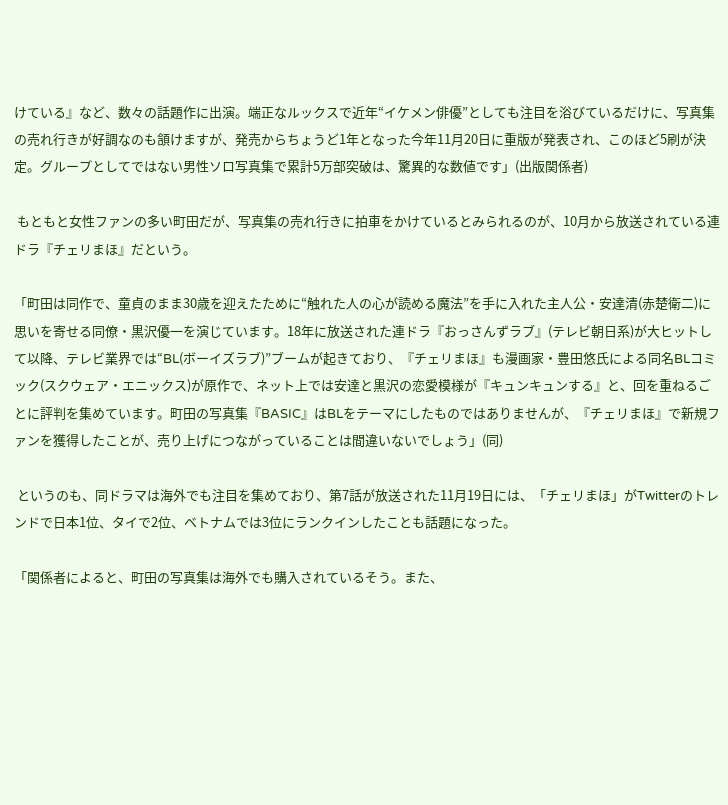けている』など、数々の話題作に出演。端正なルックスで近年“イケメン俳優”としても注目を浴びているだけに、写真集の売れ行きが好調なのも頷けますが、発売からちょうど1年となった今年11月20日に重版が発表され、このほど5刷が決定。グループとしてではない男性ソロ写真集で累計5万部突破は、驚異的な数値です」(出版関係者)

 もともと女性ファンの多い町田だが、写真集の売れ行きに拍車をかけているとみられるのが、10月から放送されている連ドラ『チェリまほ』だという。

「町田は同作で、童貞のまま30歳を迎えたために“触れた人の心が読める魔法”を手に入れた主人公・安達清(赤楚衛二)に思いを寄せる同僚・黒沢優一を演じています。18年に放送された連ドラ『おっさんずラブ』(テレビ朝日系)が大ヒットして以降、テレビ業界では“BL(ボーイズラブ)”ブームが起きており、『チェリまほ』も漫画家・豊田悠氏による同名BLコミック(スクウェア・エニックス)が原作で、ネット上では安達と黒沢の恋愛模様が『キュンキュンする』と、回を重ねるごとに評判を集めています。町田の写真集『BASIC』はBLをテーマにしたものではありませんが、『チェリまほ』で新規ファンを獲得したことが、売り上げにつながっていることは間違いないでしょう」(同)

 というのも、同ドラマは海外でも注目を集めており、第7話が放送された11月19日には、「チェリまほ」がTwitterのトレンドで日本1位、タイで2位、ベトナムでは3位にランクインしたことも話題になった。

「関係者によると、町田の写真集は海外でも購入されているそう。また、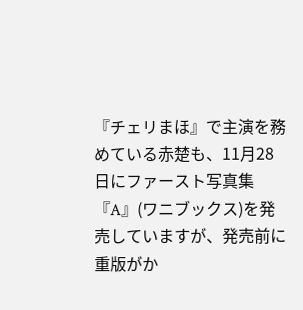『チェリまほ』で主演を務めている赤楚も、11月28日にファースト写真集『A』(ワニブックス)を発売していますが、発売前に重版がか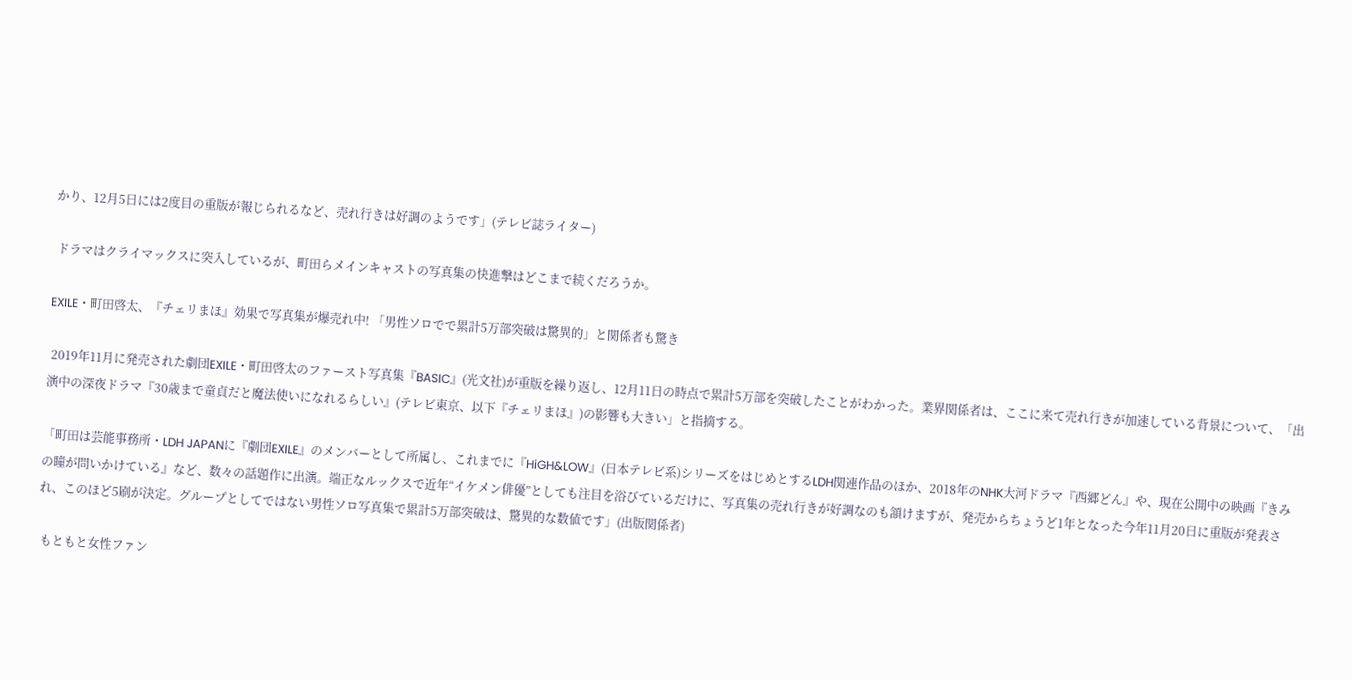かり、12月5日には2度目の重版が報じられるなど、売れ行きは好調のようです」(テレビ誌ライター)

 ドラマはクライマックスに突入しているが、町田らメインキャストの写真集の快進撃はどこまで続くだろうか。

EXILE・町田啓太、『チェリまほ』効果で写真集が爆売れ中! 「男性ソロでで累計5万部突破は驚異的」と関係者も驚き

 2019年11月に発売された劇団EXILE・町田啓太のファースト写真集『BASIC』(光文社)が重版を繰り返し、12月11日の時点で累計5万部を突破したことがわかった。業界関係者は、ここに来て売れ行きが加速している背景について、「出演中の深夜ドラマ『30歳まで童貞だと魔法使いになれるらしい』(テレビ東京、以下『チェリまほ』)の影響も大きい」と指摘する。

「町田は芸能事務所・LDH JAPANに『劇団EXILE』のメンバーとして所属し、これまでに『HiGH&LOW』(日本テレビ系)シリーズをはじめとするLDH関連作品のほか、2018年のNHK大河ドラマ『西郷どん』や、現在公開中の映画『きみの瞳が問いかけている』など、数々の話題作に出演。端正なルックスで近年“イケメン俳優”としても注目を浴びているだけに、写真集の売れ行きが好調なのも頷けますが、発売からちょうど1年となった今年11月20日に重版が発表され、このほど5刷が決定。グループとしてではない男性ソロ写真集で累計5万部突破は、驚異的な数値です」(出版関係者)

 もともと女性ファン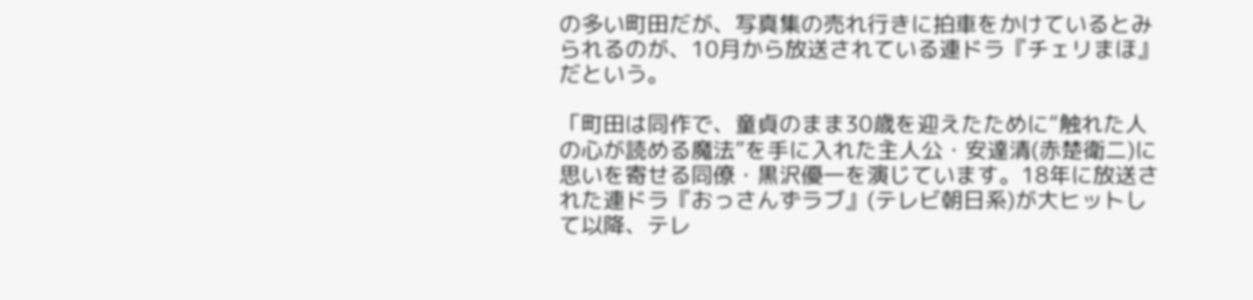の多い町田だが、写真集の売れ行きに拍車をかけているとみられるのが、10月から放送されている連ドラ『チェリまほ』だという。

「町田は同作で、童貞のまま30歳を迎えたために“触れた人の心が読める魔法”を手に入れた主人公・安達清(赤楚衛二)に思いを寄せる同僚・黒沢優一を演じています。18年に放送された連ドラ『おっさんずラブ』(テレビ朝日系)が大ヒットして以降、テレ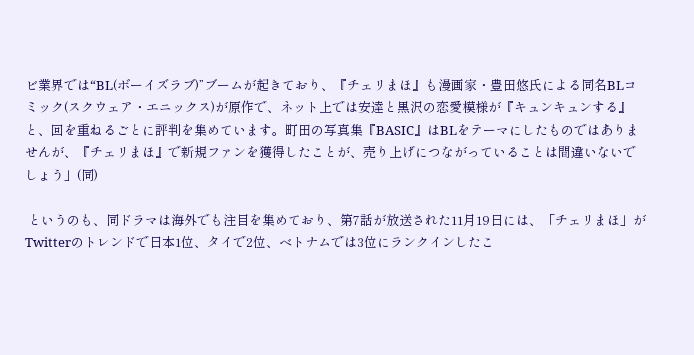ビ業界では“BL(ボーイズラブ)”ブームが起きており、『チェリまほ』も漫画家・豊田悠氏による同名BLコミック(スクウェア・エニックス)が原作で、ネット上では安達と黒沢の恋愛模様が『キュンキュンする』と、回を重ねるごとに評判を集めています。町田の写真集『BASIC』はBLをテーマにしたものではありませんが、『チェリまほ』で新規ファンを獲得したことが、売り上げにつながっていることは間違いないでしょう」(同)

 というのも、同ドラマは海外でも注目を集めており、第7話が放送された11月19日には、「チェリまほ」がTwitterのトレンドで日本1位、タイで2位、ベトナムでは3位にランクインしたこ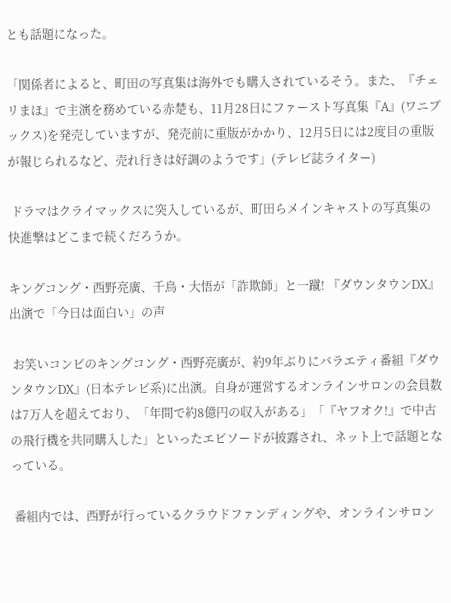とも話題になった。

「関係者によると、町田の写真集は海外でも購入されているそう。また、『チェリまほ』で主演を務めている赤楚も、11月28日にファースト写真集『A』(ワニブックス)を発売していますが、発売前に重版がかかり、12月5日には2度目の重版が報じられるなど、売れ行きは好調のようです」(テレビ誌ライター)

 ドラマはクライマックスに突入しているが、町田らメインキャストの写真集の快進撃はどこまで続くだろうか。

キングコング・西野亮廣、千鳥・大悟が「詐欺師」と一蹴! 『ダウンタウンDX』出演で「今日は面白い」の声

 お笑いコンビのキングコング・西野亮廣が、約9年ぶりにバラエティ番組『ダウンタウンDX』(日本テレビ系)に出演。自身が運営するオンラインサロンの会員数は7万人を超えており、「年間で約8億円の収入がある」「『ヤフオク!』で中古の飛行機を共同購入した」といったエピソードが披露され、ネット上で話題となっている。

 番組内では、西野が行っているクラウドファンディングや、オンラインサロン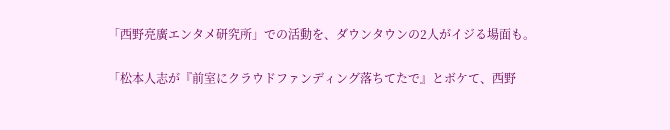「西野亮廣エンタメ研究所」での活動を、ダウンタウンの2人がイジる場面も。

「松本人志が『前室にクラウドファンディング落ちてたで』とボケて、西野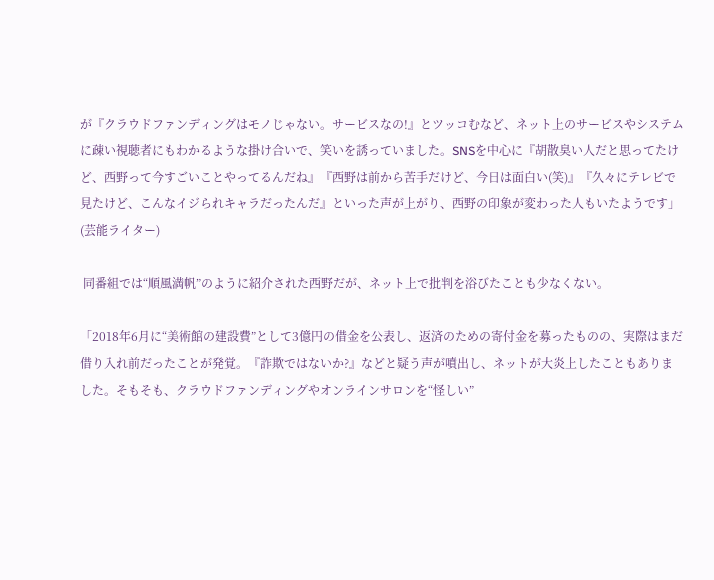が『クラウドファンディングはモノじゃない。サービスなの!』とツッコむなど、ネット上のサービスやシステムに疎い視聴者にもわかるような掛け合いで、笑いを誘っていました。SNSを中心に『胡散臭い人だと思ってたけど、西野って今すごいことやってるんだね』『西野は前から苦手だけど、今日は面白い(笑)』『久々にテレビで見たけど、こんなイジられキャラだったんだ』といった声が上がり、西野の印象が変わった人もいたようです」(芸能ライター)

 同番組では“順風満帆”のように紹介された西野だが、ネット上で批判を浴びたことも少なくない。

「2018年6月に“美術館の建設費”として3億円の借金を公表し、返済のための寄付金を募ったものの、実際はまだ借り入れ前だったことが発覚。『詐欺ではないか?』などと疑う声が噴出し、ネットが大炎上したこともありました。そもそも、クラウドファンディングやオンラインサロンを“怪しい”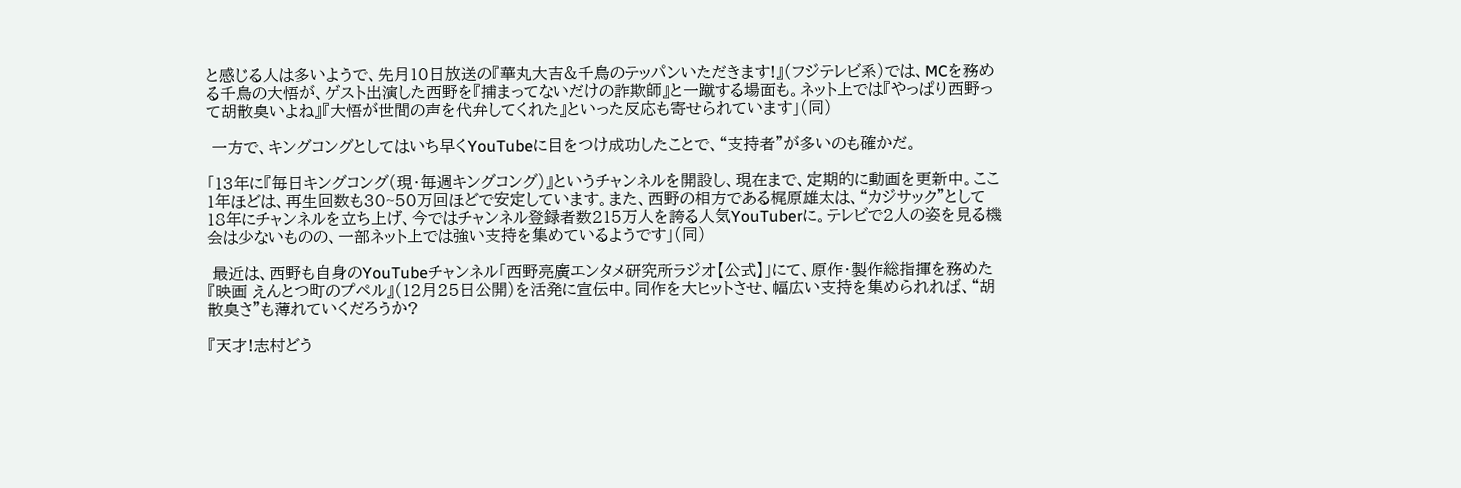と感じる人は多いようで、先月10日放送の『華丸大吉&千鳥のテッパンいただきます!』(フジテレビ系)では、MCを務める千鳥の大悟が、ゲスト出演した西野を『捕まってないだけの詐欺師』と一蹴する場面も。ネット上では『やっぱり西野って胡散臭いよね』『大悟が世間の声を代弁してくれた』といった反応も寄せられています」(同)

 一方で、キングコングとしてはいち早くYouTubeに目をつけ成功したことで、“支持者”が多いのも確かだ。

「13年に『毎日キングコング(現・毎週キングコング)』というチャンネルを開設し、現在まで、定期的に動画を更新中。ここ1年ほどは、再生回数も30~50万回ほどで安定しています。また、西野の相方である梶原雄太は、“カジサック”として18年にチャンネルを立ち上げ、今ではチャンネル登録者数215万人を誇る人気YouTuberに。テレビで2人の姿を見る機会は少ないものの、一部ネット上では強い支持を集めているようです」(同)

 最近は、西野も自身のYouTubeチャンネル「西野亮廣エンタメ研究所ラジオ【公式】」にて、原作・製作総指揮を務めた『映画 えんとつ町のプペル』(12月25日公開)を活発に宣伝中。同作を大ヒットさせ、幅広い支持を集められれば、“胡散臭さ”も薄れていくだろうか?

『天才!志村どう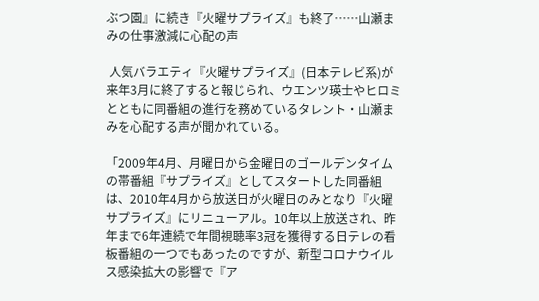ぶつ園』に続き『火曜サプライズ』も終了……山瀬まみの仕事激減に心配の声

 人気バラエティ『火曜サプライズ』(日本テレビ系)が来年3月に終了すると報じられ、ウエンツ瑛士やヒロミとともに同番組の進行を務めているタレント・山瀬まみを心配する声が聞かれている。

「2009年4月、月曜日から金曜日のゴールデンタイムの帯番組『サプライズ』としてスタートした同番組は、2010年4月から放送日が火曜日のみとなり『火曜サプライズ』にリニューアル。10年以上放送され、昨年まで6年連続で年間視聴率3冠を獲得する日テレの看板番組の一つでもあったのですが、新型コロナウイルス感染拡大の影響で『ア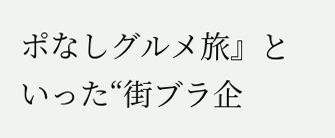ポなしグルメ旅』といった“街ブラ企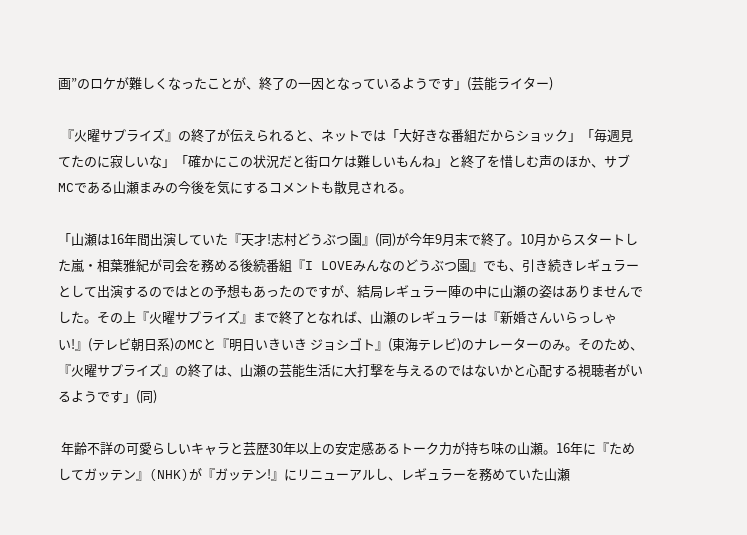画”のロケが難しくなったことが、終了の一因となっているようです」(芸能ライター)

 『火曜サプライズ』の終了が伝えられると、ネットでは「大好きな番組だからショック」「毎週見てたのに寂しいな」「確かにこの状況だと街ロケは難しいもんね」と終了を惜しむ声のほか、サブMCである山瀬まみの今後を気にするコメントも散見される。

「山瀬は16年間出演していた『天才!志村どうぶつ園』(同)が今年9月末で終了。10月からスタートした嵐・相葉雅紀が司会を務める後続番組『I LOVEみんなのどうぶつ園』でも、引き続きレギュラーとして出演するのではとの予想もあったのですが、結局レギュラー陣の中に山瀬の姿はありませんでした。その上『火曜サプライズ』まで終了となれば、山瀬のレギュラーは『新婚さんいらっしゃい!』(テレビ朝日系)のMCと『明日いきいき ジョシゴト』(東海テレビ)のナレーターのみ。そのため、『火曜サプライズ』の終了は、山瀬の芸能生活に大打撃を与えるのではないかと心配する視聴者がいるようです」(同)

 年齢不詳の可愛らしいキャラと芸歴30年以上の安定感あるトーク力が持ち味の山瀬。16年に『ためしてガッテン』(NHK)が『ガッテン!』にリニューアルし、レギュラーを務めていた山瀬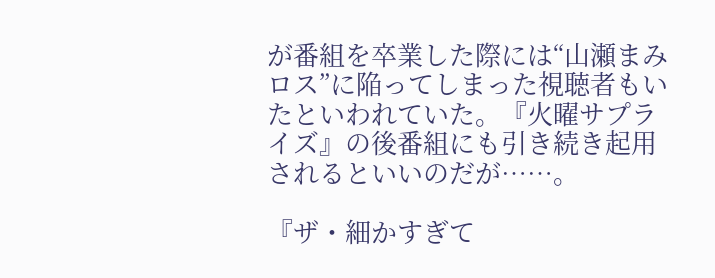が番組を卒業した際には“山瀬まみロス”に陥ってしまった視聴者もいたといわれていた。『火曜サプライズ』の後番組にも引き続き起用されるといいのだが……。

『ザ・細かすぎて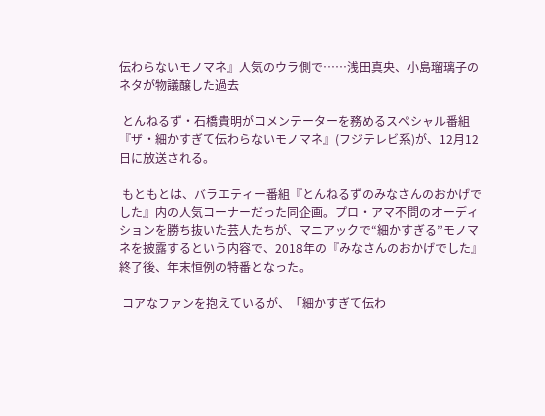伝わらないモノマネ』人気のウラ側で……浅田真央、小島瑠璃子のネタが物議醸した過去

 とんねるず・石橋貴明がコメンテーターを務めるスペシャル番組『ザ・細かすぎて伝わらないモノマネ』(フジテレビ系)が、12月12日に放送される。

 もともとは、バラエティー番組『とんねるずのみなさんのおかげでした』内の人気コーナーだった同企画。プロ・アマ不問のオーディションを勝ち抜いた芸人たちが、マニアックで“細かすぎる”モノマネを披露するという内容で、2018年の『みなさんのおかげでした』終了後、年末恒例の特番となった。

 コアなファンを抱えているが、「細かすぎて伝わ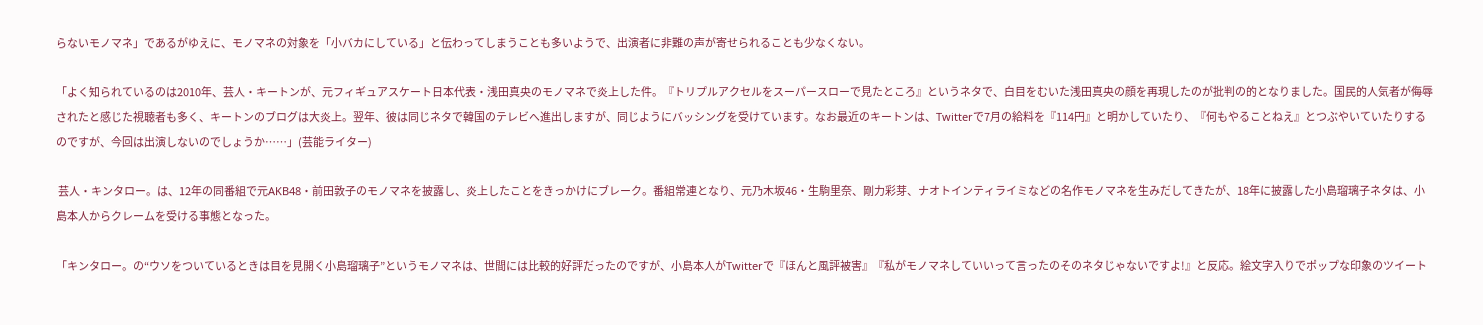らないモノマネ」であるがゆえに、モノマネの対象を「小バカにしている」と伝わってしまうことも多いようで、出演者に非難の声が寄せられることも少なくない。

「よく知られているのは2010年、芸人・キートンが、元フィギュアスケート日本代表・浅田真央のモノマネで炎上した件。『トリプルアクセルをスーパースローで見たところ』というネタで、白目をむいた浅田真央の顔を再現したのが批判の的となりました。国民的人気者が侮辱されたと感じた視聴者も多く、キートンのブログは大炎上。翌年、彼は同じネタで韓国のテレビへ進出しますが、同じようにバッシングを受けています。なお最近のキートンは、Twitterで7月の給料を『114円』と明かしていたり、『何もやることねえ』とつぶやいていたりするのですが、今回は出演しないのでしょうか……」(芸能ライター)

 芸人・キンタロー。は、12年の同番組で元AKB48・前田敦子のモノマネを披露し、炎上したことをきっかけにブレーク。番組常連となり、元乃木坂46・生駒里奈、剛力彩芽、ナオトインティライミなどの名作モノマネを生みだしてきたが、18年に披露した小島瑠璃子ネタは、小島本人からクレームを受ける事態となった。

「キンタロー。の“ウソをついているときは目を見開く小島瑠璃子”というモノマネは、世間には比較的好評だったのですが、小島本人がTwitterで『ほんと風評被害』『私がモノマネしていいって言ったのそのネタじゃないですよ!』と反応。絵文字入りでポップな印象のツイート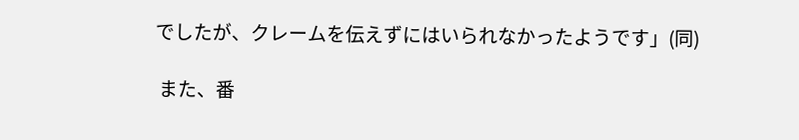でしたが、クレームを伝えずにはいられなかったようです」(同)

 また、番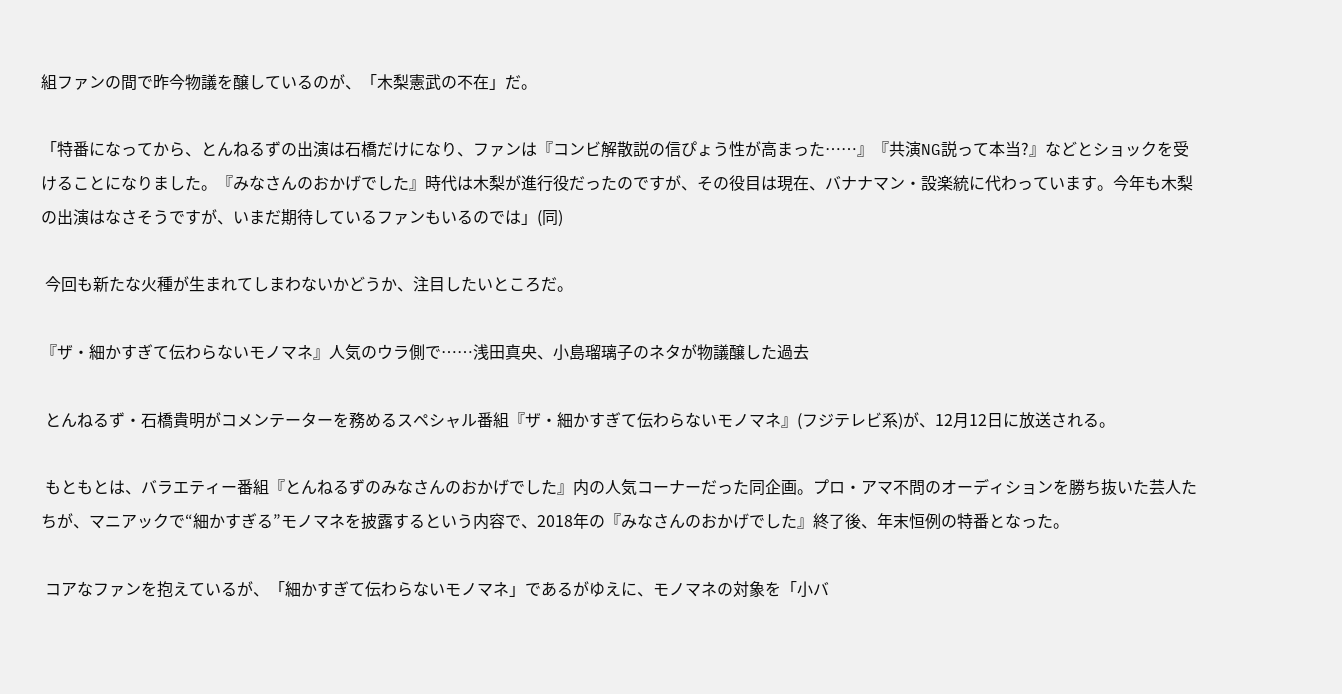組ファンの間で昨今物議を醸しているのが、「木梨憲武の不在」だ。

「特番になってから、とんねるずの出演は石橋だけになり、ファンは『コンビ解散説の信ぴょう性が高まった……』『共演NG説って本当?』などとショックを受けることになりました。『みなさんのおかげでした』時代は木梨が進行役だったのですが、その役目は現在、バナナマン・設楽統に代わっています。今年も木梨の出演はなさそうですが、いまだ期待しているファンもいるのでは」(同)

 今回も新たな火種が生まれてしまわないかどうか、注目したいところだ。

『ザ・細かすぎて伝わらないモノマネ』人気のウラ側で……浅田真央、小島瑠璃子のネタが物議醸した過去

 とんねるず・石橋貴明がコメンテーターを務めるスペシャル番組『ザ・細かすぎて伝わらないモノマネ』(フジテレビ系)が、12月12日に放送される。

 もともとは、バラエティー番組『とんねるずのみなさんのおかげでした』内の人気コーナーだった同企画。プロ・アマ不問のオーディションを勝ち抜いた芸人たちが、マニアックで“細かすぎる”モノマネを披露するという内容で、2018年の『みなさんのおかげでした』終了後、年末恒例の特番となった。

 コアなファンを抱えているが、「細かすぎて伝わらないモノマネ」であるがゆえに、モノマネの対象を「小バ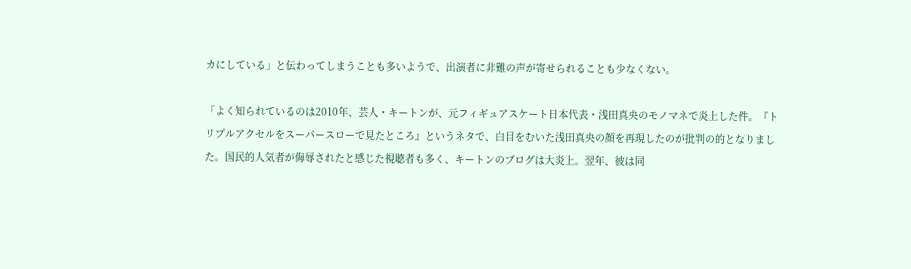カにしている」と伝わってしまうことも多いようで、出演者に非難の声が寄せられることも少なくない。

「よく知られているのは2010年、芸人・キートンが、元フィギュアスケート日本代表・浅田真央のモノマネで炎上した件。『トリプルアクセルをスーパースローで見たところ』というネタで、白目をむいた浅田真央の顔を再現したのが批判の的となりました。国民的人気者が侮辱されたと感じた視聴者も多く、キートンのブログは大炎上。翌年、彼は同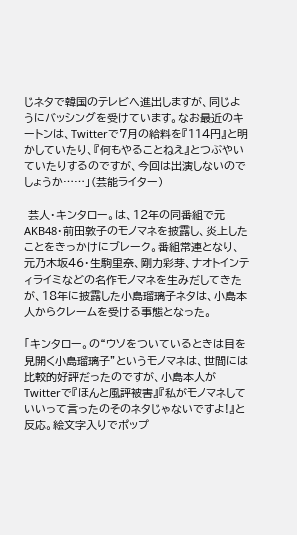じネタで韓国のテレビへ進出しますが、同じようにバッシングを受けています。なお最近のキートンは、Twitterで7月の給料を『114円』と明かしていたり、『何もやることねえ』とつぶやいていたりするのですが、今回は出演しないのでしょうか……」(芸能ライター)

 芸人・キンタロー。は、12年の同番組で元AKB48・前田敦子のモノマネを披露し、炎上したことをきっかけにブレーク。番組常連となり、元乃木坂46・生駒里奈、剛力彩芽、ナオトインティライミなどの名作モノマネを生みだしてきたが、18年に披露した小島瑠璃子ネタは、小島本人からクレームを受ける事態となった。

「キンタロー。の“ウソをついているときは目を見開く小島瑠璃子”というモノマネは、世間には比較的好評だったのですが、小島本人がTwitterで『ほんと風評被害』『私がモノマネしていいって言ったのそのネタじゃないですよ!』と反応。絵文字入りでポップ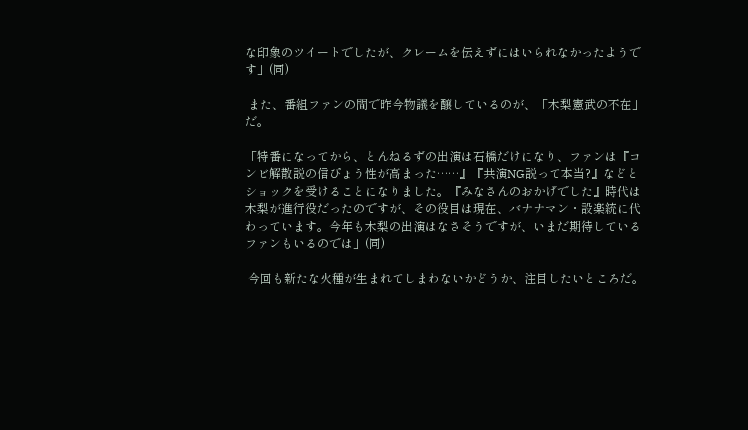な印象のツイートでしたが、クレームを伝えずにはいられなかったようです」(同)

 また、番組ファンの間で昨今物議を醸しているのが、「木梨憲武の不在」だ。

「特番になってから、とんねるずの出演は石橋だけになり、ファンは『コンビ解散説の信ぴょう性が高まった……』『共演NG説って本当?』などとショックを受けることになりました。『みなさんのおかげでした』時代は木梨が進行役だったのですが、その役目は現在、バナナマン・設楽統に代わっています。今年も木梨の出演はなさそうですが、いまだ期待しているファンもいるのでは」(同)

 今回も新たな火種が生まれてしまわないかどうか、注目したいところだ。